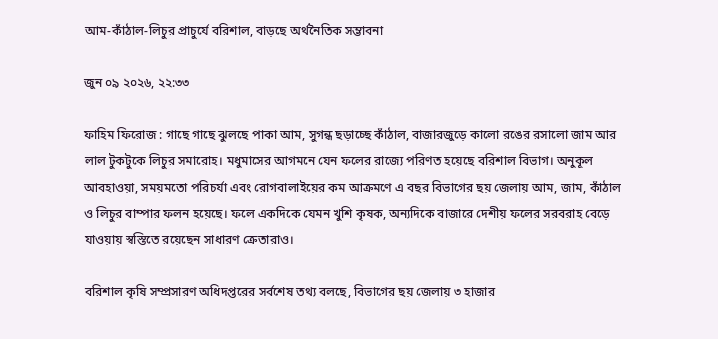আম-কাঁঠাল-লিচুর প্রাচুর্যে বরিশাল, বাড়ছে অর্থনৈতিক সম্ভাবনা

জুন ০৯ ২০২৬, ২২:৩৩

ফাহিম ফিরোজ : গাছে গাছে ঝুলছে পাকা আম, সুগন্ধ ছড়াচ্ছে কাঁঠাল, বাজারজুড়ে কালো রঙের রসালো জাম আর লাল টুকটুকে লিচুর সমারোহ। মধুমাসের আগমনে যেন ফলের রাজ্যে পরিণত হয়েছে বরিশাল বিভাগ। অনুকূল আবহাওয়া, সময়মতো পরিচর্যা এবং রোগবালাইয়ের কম আক্রমণে এ বছর বিভাগের ছয় জেলায় আম, জাম, কাঁঠাল ও লিচুর বাম্পার ফলন হয়েছে। ফলে একদিকে যেমন খুশি কৃষক, অন্যদিকে বাজারে দেশীয় ফলের সরবরাহ বেড়ে যাওয়ায় স্বস্তিতে রয়েছেন সাধারণ ক্রেতারাও।

বরিশাল কৃষি সম্প্রসারণ অধিদপ্তরের সর্বশেষ তথ্য বলছে, বিভাগের ছয় জেলায় ৩ হাজার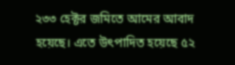২৩৩ হেক্টর জমিতে আমের আবাদ হয়েছে। এতে উৎপাদিত হয়েছে ৫২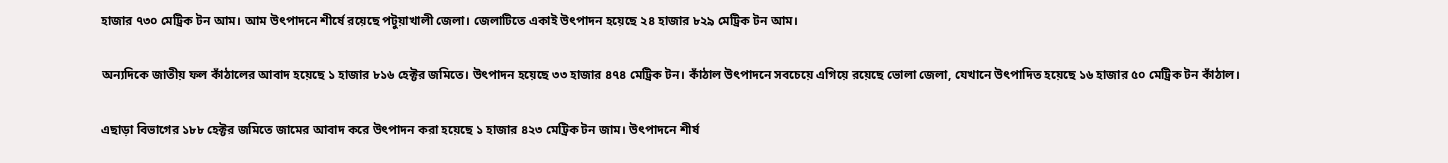হাজার ৭৩০ মেট্রিক টন আম। আম উৎপাদনে শীর্ষে রয়েছে পটুয়াখালী জেলা। জেলাটিতে একাই উৎপাদন হয়েছে ২৪ হাজার ৮২৯ মেট্রিক টন আম।

অন্যদিকে জাতীয় ফল কাঁঠালের আবাদ হয়েছে ১ হাজার ৮১৬ হেক্টর জমিতে। উৎপাদন হয়েছে ৩৩ হাজার ৪৭৪ মেট্রিক টন। কাঁঠাল উৎপাদনে সবচেয়ে এগিয়ে রয়েছে ভোলা জেলা, যেখানে উৎপাদিত হয়েছে ১৬ হাজার ৫০ মেট্রিক টন কাঁঠাল।

এছাড়া বিভাগের ১৮৮ হেক্টর জমিতে জামের আবাদ করে উৎপাদন করা হয়েছে ১ হাজার ৪২৩ মেট্রিক টন জাম। উৎপাদনে শীর্ষ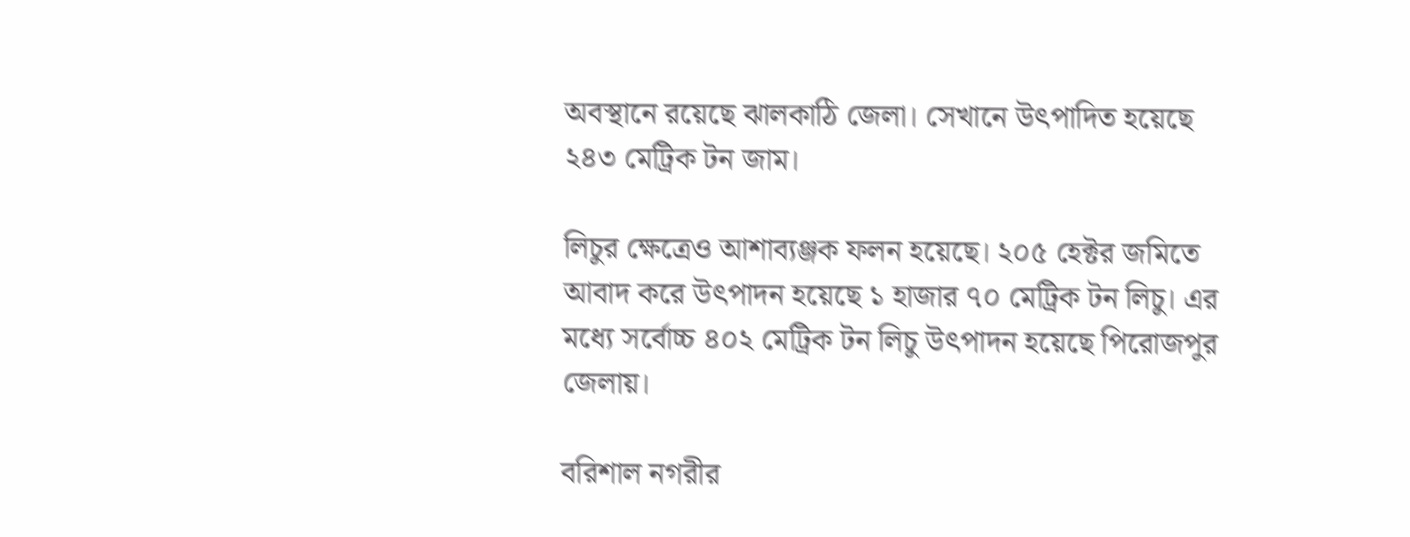অবস্থানে রয়েছে ঝালকাঠি জেলা। সেখানে উৎপাদিত হয়েছে ২৪৩ মেট্রিক টন জাম।

লিচুর ক্ষেত্রেও আশাব্যঞ্জক ফলন হয়েছে। ২০৫ হেক্টর জমিতে আবাদ করে উৎপাদন হয়েছে ১ হাজার ৭০ মেট্রিক টন লিচু। এর মধ্যে সর্বোচ্চ ৪০২ মেট্রিক টন লিচু উৎপাদন হয়েছে পিরোজপুর জেলায়।

বরিশাল নগরীর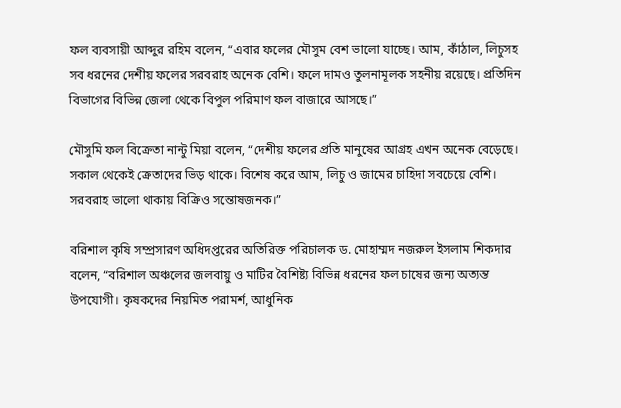ফল ব্যবসায়ী আব্দুর রহিম বলেন, “এবার ফলের মৌসুম বেশ ভালো যাচ্ছে। আম, কাঁঠাল, লিচুসহ সব ধরনের দেশীয় ফলের সরবরাহ অনেক বেশি। ফলে দামও তুলনামূলক সহনীয় রয়েছে। প্রতিদিন বিভাগের বিভিন্ন জেলা থেকে বিপুল পরিমাণ ফল বাজারে আসছে।”

মৌসুমি ফল বিক্রেতা নান্টু মিয়া বলেন, “দেশীয় ফলের প্রতি মানুষের আগ্রহ এখন অনেক বেড়েছে। সকাল থেকেই ক্রেতাদের ভিড় থাকে। বিশেষ করে আম, লিচু ও জামের চাহিদা সবচেয়ে বেশি। সরবরাহ ভালো থাকায় বিক্রিও সন্তোষজনক।”

বরিশাল কৃষি সম্প্রসারণ অধিদপ্তরের অতিরিক্ত পরিচালক ড. মোহাম্মদ নজরুল ইসলাম শিকদার বলেন, “বরিশাল অঞ্চলের জলবায়ু ও মাটির বৈশিষ্ট্য বিভিন্ন ধরনের ফল চাষের জন্য অত্যন্ত উপযোগী। কৃষকদের নিয়মিত পরামর্শ, আধুনিক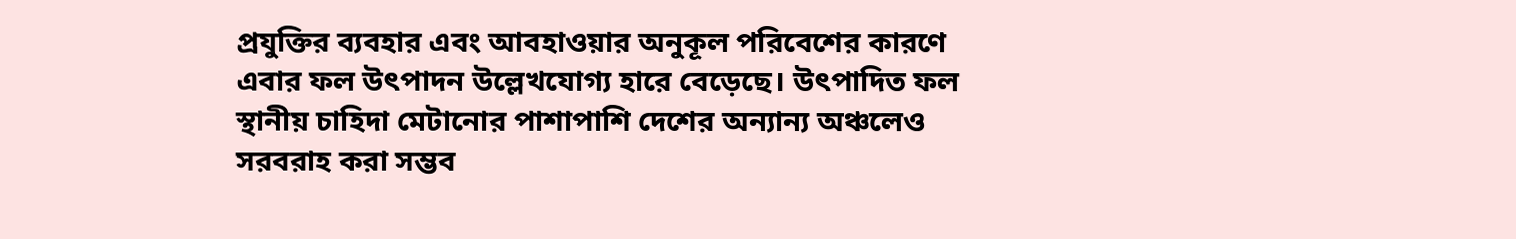প্রযুক্তির ব্যবহার এবং আবহাওয়ার অনুকূল পরিবেশের কারণে এবার ফল উৎপাদন উল্লেখযোগ্য হারে বেড়েছে। উৎপাদিত ফল স্থানীয় চাহিদা মেটানোর পাশাপাশি দেশের অন্যান্য অঞ্চলেও সরবরাহ করা সম্ভব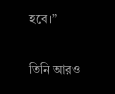হবে।”

তিনি আরও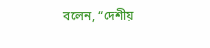বলেন, “দেশীয়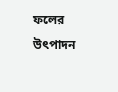ফলের উৎপাদন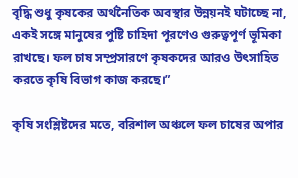বৃদ্ধি শুধু কৃষকের অর্থনৈতিক অবস্থার উন্নয়নই ঘটাচ্ছে না, একই সঙ্গে মানুষের পুষ্টি চাহিদা পূরণেও গুরুত্বপূর্ণ ভূমিকা রাখছে। ফল চাষ সম্প্রসারণে কৃষকদের আরও উৎসাহিত করতে কৃষি বিভাগ কাজ করছে।”

কৃষি সংশ্লিষ্টদের মতে, বরিশাল অঞ্চলে ফল চাষের অপার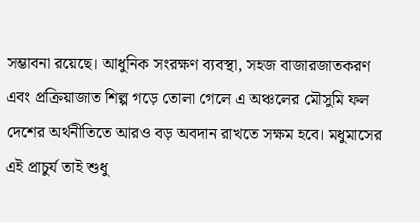সম্ভাবনা রয়েছে। আধুনিক সংরক্ষণ ব্যবস্থা, সহজ বাজারজাতকরণ এবং প্রক্রিয়াজাত শিল্প গড়ে তোলা গেলে এ অঞ্চলের মৌসুমি ফল দেশের অর্থনীতিতে আরও বড় অবদান রাখতে সক্ষম হবে। মধুমাসের এই প্রাচুর্য তাই শুধু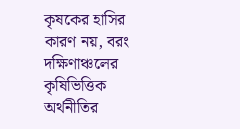কৃষকের হাসির কারণ নয়, বরং দক্ষিণাঞ্চলের কৃষিভিত্তিক অর্থনীতির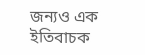জন্যও এক ইতিবাচক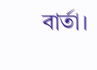বার্তা।